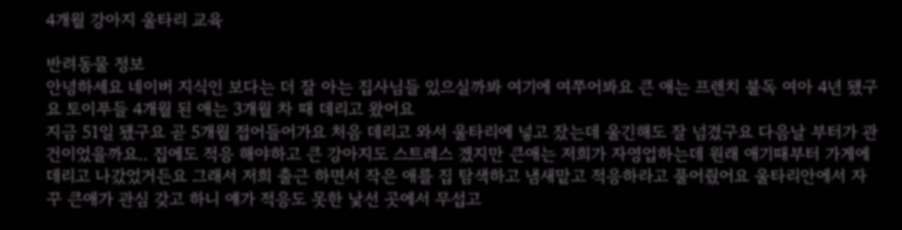4개월 강아지 울타리 교육

반려동물 정보
안녕하세요 네이버 지식인 보다는 더 잘 아는 집사님들 있으실까봐 여기에 여쭈어봐요 큰 애는 프렌치 불독 여아 4년 됐구요 토이푸들 4개월 된 애는 3개월 차 때 데리고 왔어요
지금 51일 됐구요 곧 5개월 접어들어가요 처음 데리고 와서 울타리에 넣고 잤는데 울긴해도 잘 넘겼구요 다음날 부터가 관건이었을까요.. 집에도 적응 해야하고 큰 강아지도 스트레스 겠지만 큰애는 저희가 자영업하는데 원래 애기때부터 가게에 데리고 나갔었거든요 그래서 저희 출근 하면서 작은 애를 집 탐색하고 냄새맡고 적응하라고 풀어줬어요 울타리안에서 자꾸 큰애가 관심 갖고 하니 얘가 적응도 못한 낯선 곳에서 무섭고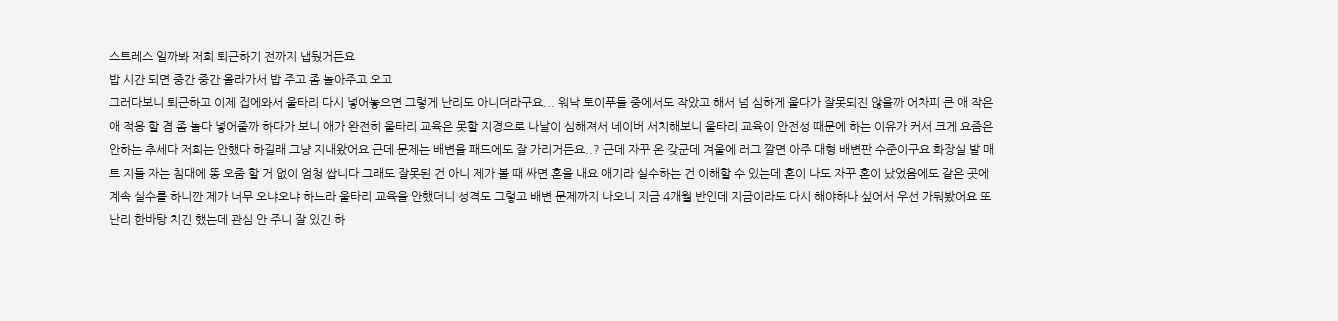스트레스 일까봐 저희 퇴근하기 전까지 냅뒀거든요
밥 시간 되면 중간 중간 올라가서 밥 주고 좀 놀아주고 오고
그러다보니 퇴근하고 이제 집에와서 울타리 다시 넣어놓으면 그렇게 난리도 아니더라구요... 워낙 토이푸들 중에서도 작았고 해서 넘 심하게 울다가 잘못되진 않을까 어차피 큰 애 작은 애 적응 할 겸 좀 놀다 넣어줄까 하다가 보니 애가 완전히 울타리 교육은 못할 지경으로 나날이 심해져서 네이버 서치해보니 울타리 교육이 안전성 때문에 하는 이유가 커서 크게 요즘은 안하는 추세다 저희는 안했다 하길래 그냥 지내왔어요 근데 문제는 배변을 패드에도 잘 가리거든요..? 근데 자꾸 온 갖군데 겨울에 러그 깔면 아주 대형 배변판 수준이구요 화장실 발 매트 지들 자는 침대에 똥 오줌 할 거 없이 엄청 쌉니다 그래도 잘못된 건 아니 제가 볼 때 싸면 혼을 내요 애기라 실수하는 건 이해할 수 있는데 혼이 나도 자꾸 혼이 났었음에도 같은 곳에 계속 실수를 하니깐 제가 너무 오냐오냐 하느라 울타리 교육을 안했더니 성격도 그렇고 배변 문제까지 나오니 지금 4개월 반인데 지금이라도 다시 해야하나 싶어서 우선 가둬봤어요 또 난리 한바탕 치긴 했는데 관심 안 주니 잘 있긴 하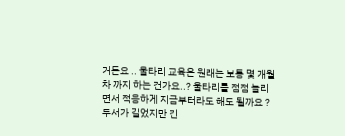거든요 .. 울타리 교육은 원래는 보통 몇 개월차 까지 하는 건가요..? 울타리를 점점 늘리면서 적응하게 지금부터라도 해도 될까요 ? 두서가 길었지만 긴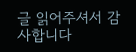글 읽어주셔서 감사합니다